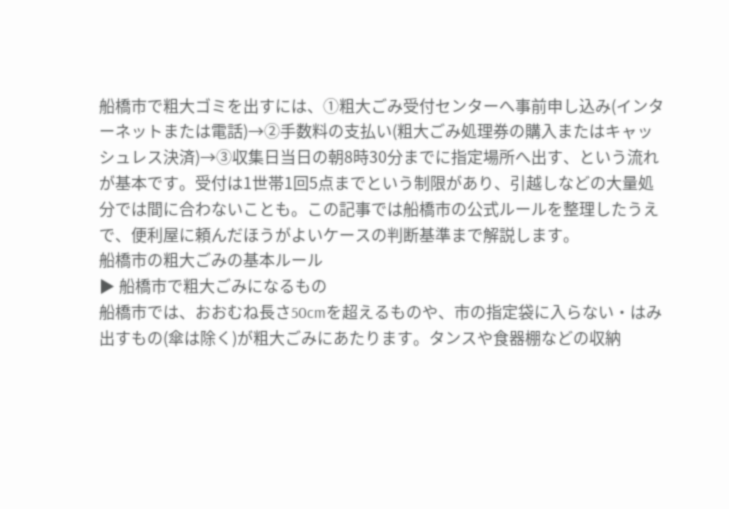船橋市で粗大ゴミを出すには、①粗大ごみ受付センターへ事前申し込み(インターネットまたは電話)→②手数料の支払い(粗大ごみ処理券の購入またはキャッシュレス決済)→③収集日当日の朝8時30分までに指定場所へ出す、という流れが基本です。受付は1世帯1回5点までという制限があり、引越しなどの大量処分では間に合わないことも。この記事では船橋市の公式ルールを整理したうえで、便利屋に頼んだほうがよいケースの判断基準まで解説します。
船橋市の粗大ごみの基本ルール
▶ 船橋市で粗大ごみになるもの
船橋市では、おおむね長さ50cmを超えるものや、市の指定袋に入らない・はみ出すもの(傘は除く)が粗大ごみにあたります。タンスや食器棚などの収納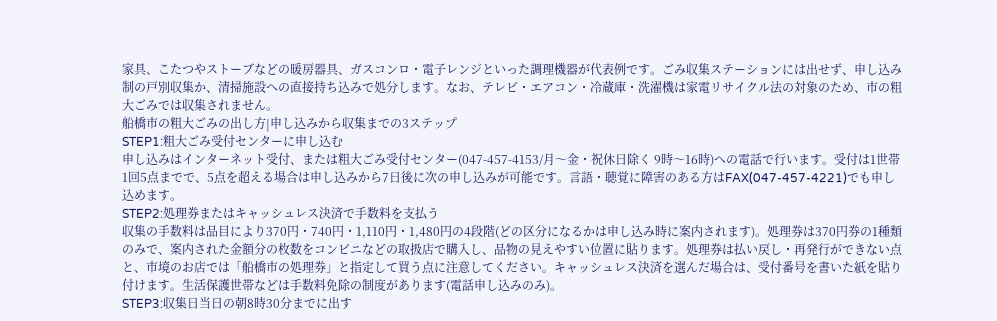家具、こたつやストーブなどの暖房器具、ガスコンロ・電子レンジといった調理機器が代表例です。ごみ収集ステーションには出せず、申し込み制の戸別収集か、清掃施設への直接持ち込みで処分します。なお、テレビ・エアコン・冷蔵庫・洗濯機は家電リサイクル法の対象のため、市の粗大ごみでは収集されません。
船橋市の粗大ごみの出し方|申し込みから収集までの3ステップ
STEP1:粗大ごみ受付センターに申し込む
申し込みはインターネット受付、または粗大ごみ受付センター(047-457-4153/月〜金・祝休日除く 9時〜16時)への電話で行います。受付は1世帯1回5点までで、5点を超える場合は申し込みから7日後に次の申し込みが可能です。言語・聴覚に障害のある方はFAX(047-457-4221)でも申し込めます。
STEP2:処理券またはキャッシュレス決済で手数料を支払う
収集の手数料は品目により370円・740円・1,110円・1,480円の4段階(どの区分になるかは申し込み時に案内されます)。処理券は370円券の1種類のみで、案内された金額分の枚数をコンビニなどの取扱店で購入し、品物の見えやすい位置に貼ります。処理券は払い戻し・再発行ができない点と、市境のお店では「船橋市の処理券」と指定して買う点に注意してください。キャッシュレス決済を選んだ場合は、受付番号を書いた紙を貼り付けます。生活保護世帯などは手数料免除の制度があります(電話申し込みのみ)。
STEP3:収集日当日の朝8時30分までに出す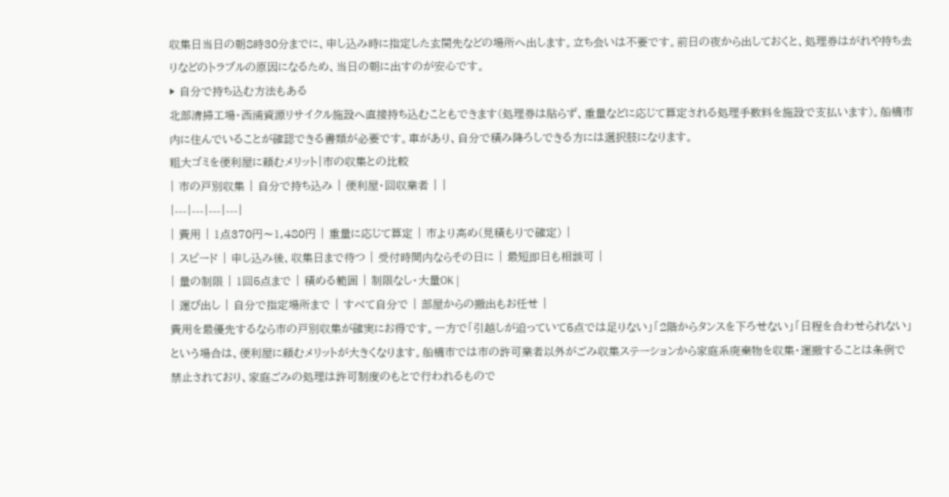収集日当日の朝8時30分までに、申し込み時に指定した玄関先などの場所へ出します。立ち会いは不要です。前日の夜から出しておくと、処理券はがれや持ち去りなどのトラブルの原因になるため、当日の朝に出すのが安心です。
▶ 自分で持ち込む方法もある
北部清掃工場・西浦資源リサイクル施設へ直接持ち込むこともできます(処理券は貼らず、重量などに応じて算定される処理手数料を施設で支払います)。船橋市内に住んでいることが確認できる書類が必要です。車があり、自分で積み降ろしできる方には選択肢になります。
粗大ゴミを便利屋に頼むメリット|市の収集との比較
| 市の戸別収集 | 自分で持ち込み | 便利屋・回収業者 | |
|---|---|---|---|
| 費用 | 1点370円〜1,480円 | 重量に応じて算定 | 市より高め(見積もりで確定) |
| スピード | 申し込み後、収集日まで待つ | 受付時間内ならその日に | 最短即日も相談可 |
| 量の制限 | 1回5点まで | 積める範囲 | 制限なし・大量OK |
| 運び出し | 自分で指定場所まで | すべて自分で | 部屋からの搬出もお任せ |
費用を最優先するなら市の戸別収集が確実にお得です。一方で「引越しが迫っていて5点では足りない」「2階からタンスを下ろせない」「日程を合わせられない」という場合は、便利屋に頼むメリットが大きくなります。船橋市では市の許可業者以外がごみ収集ステーションから家庭系廃棄物を収集・運搬することは条例で禁止されており、家庭ごみの処理は許可制度のもとで行われるもので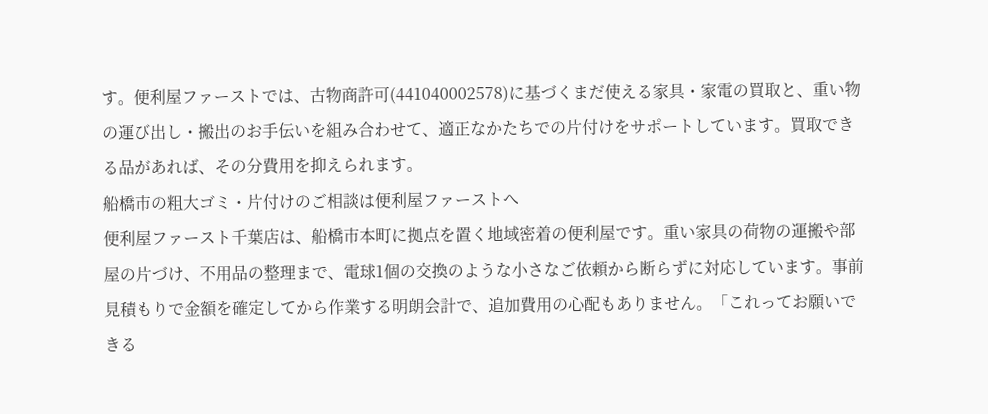す。便利屋ファーストでは、古物商許可(441040002578)に基づくまだ使える家具・家電の買取と、重い物の運び出し・搬出のお手伝いを組み合わせて、適正なかたちでの片付けをサポートしています。買取できる品があれば、その分費用を抑えられます。
船橋市の粗大ゴミ・片付けのご相談は便利屋ファーストへ
便利屋ファースト千葉店は、船橋市本町に拠点を置く地域密着の便利屋です。重い家具の荷物の運搬や部屋の片づけ、不用品の整理まで、電球1個の交換のような小さなご依頼から断らずに対応しています。事前見積もりで金額を確定してから作業する明朗会計で、追加費用の心配もありません。「これってお願いできる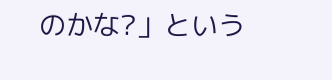のかな?」という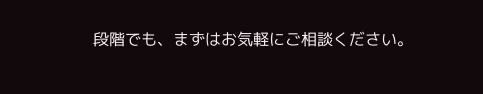段階でも、まずはお気軽にご相談ください。